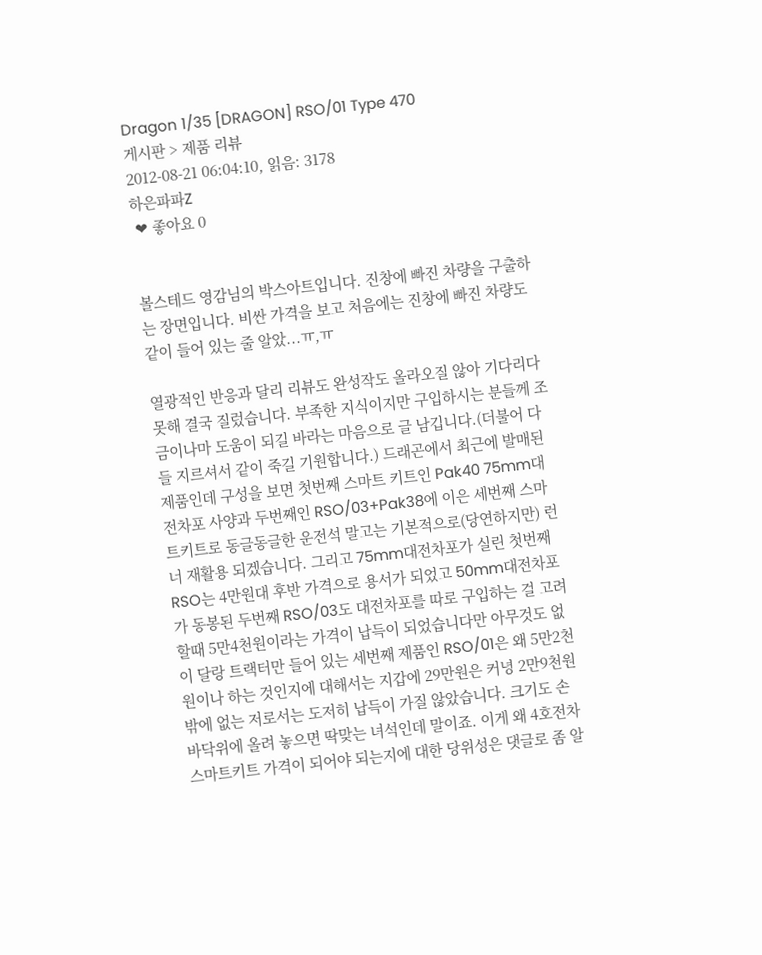Dragon 1/35 [DRAGON] RSO/01 Type 470
게시판 > 제품 리뷰
2012-08-21 06:04:10, 읽음: 3178
하은파파Z
 ❤ 좋아요 0


볼스테드 영감님의 박스아트입니다. 진창에 빠진 차량을 구출하는 장면입니다. 비싼 가격을 보고 처음에는 진창에 빠진 차량도 같이 들어 있는 줄 알았...ㅠ,ㅠ

열광적인 반응과 달리 리뷰도 완성작도 올라오질 않아 기다리다 못해 결국 질렀습니다. 부족한 지식이지만 구입하시는 분들께 조금이나마 도움이 되길 바라는 마음으로 글 남깁니다.(더불어 다들 지르셔서 같이 죽길 기원합니다.) 드래곤에서 최근에 발매된 제품인데 구성을 보면 첫번째 스마트 키트인 Pak40 75mm대전차포 사양과 두번째인 RSO/03+Pak38에 이은 세번째 스마트키트로 동글동글한 운전석 말고는 기본적으로(당연하지만) 런너 재활용 되겠습니다. 그리고 75mm대전차포가 실린 첫번째 RSO는 4만원대 후반 가격으로 용서가 되었고 50mm대전차포가 동봉된 두번째 RSO/03도 대전차포를 따로 구입하는 걸 고려할때 5만4천원이라는 가격이 납득이 되었습니다만 아무것도 없이 달랑 트랙터만 들어 있는 세번째 제품인 RSO/01은 왜 5만2천원이나 하는 것인지에 대해서는 지갑에 29만원은 커녕 2만9천원 밖에 없는 저로서는 도저히 납득이 가질 않았습니다. 크기도 손바닥위에 올려 놓으면 딱맞는 녀석인데 말이죠. 이게 왜 4호전차 스마트키트 가격이 되어야 되는지에 대한 당위성은 댓글로 좀 알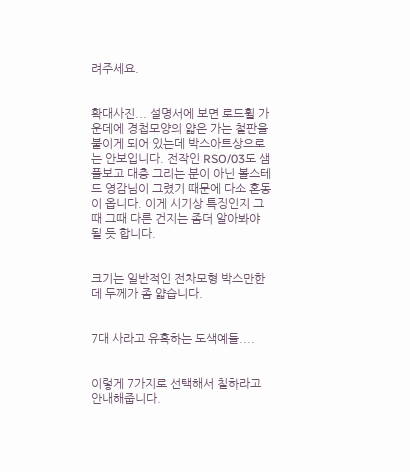려주세요.


확대사진... 설명서에 보면 로드휠 가운데에 경첩모양의 얇은 가는 철판을 붙이게 되어 있는데 박스아트상으로는 안보입니다. 전작인 RSO/03도 샘플보고 대충 그리는 분이 아닌 볼스테드 영감님이 그렸기 때문에 다소 혼동이 옵니다. 이게 시기상 특징인지 그때 그때 다른 건지는 좀더 알아봐야 될 듯 합니다.


크기는 일반적인 전차모형 박스만한데 두께가 좀 얇습니다.


7대 사라고 유혹하는 도색예들....


이렇게 7가지로 선택해서 칠하라고 안내해줍니다.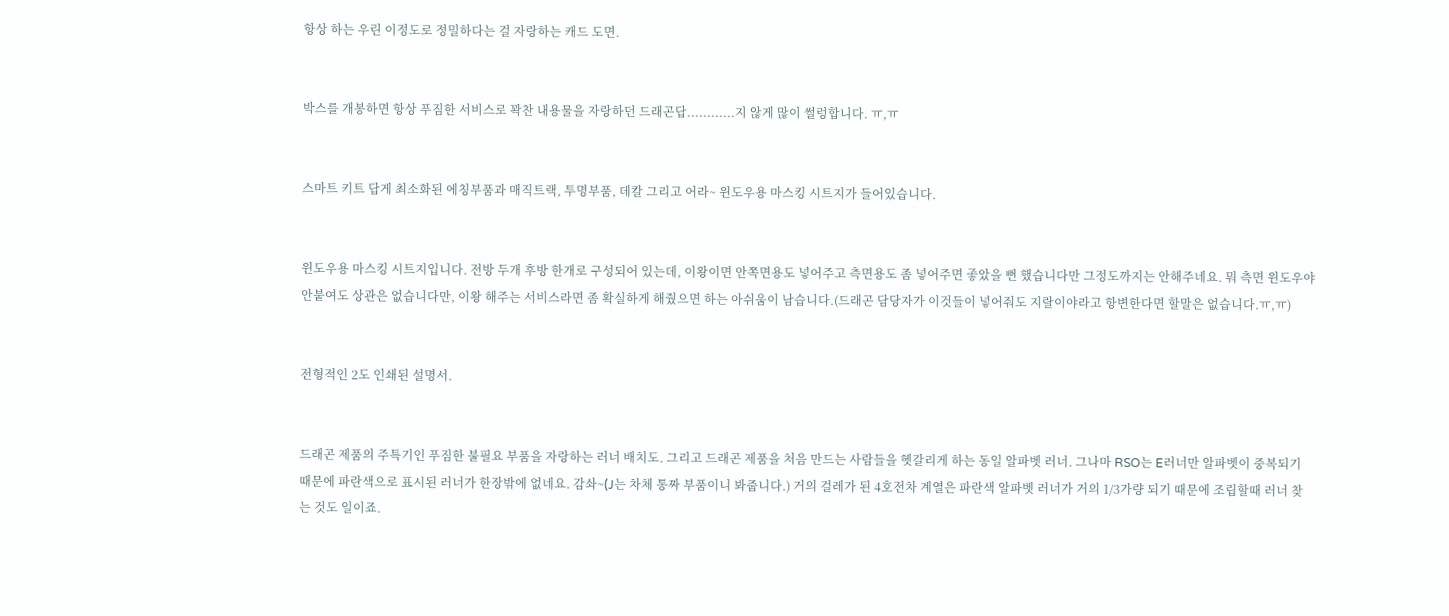항상 하는 우린 이정도로 정밀하다는 걸 자랑하는 캐드 도면.


박스를 개봉하면 항상 푸짐한 서비스로 꽉찬 내용물을 자랑하던 드래곤답............지 않게 많이 썰렁합니다. ㅠ,ㅠ


스마트 키트 답게 최소화된 에칭부품과 매직트랙, 투명부품, 데칼 그리고 어라~ 윈도우용 마스킹 시트지가 들어있습니다.


윈도우용 마스킹 시트지입니다. 전방 두개 후방 한개로 구성되어 있는데, 이왕이면 안쪽면용도 넣어주고 측면용도 좀 넣어주면 좋았을 뻔 했습니다만 그정도까지는 안해주네요. 뭐 측면 윈도우야 안붙여도 상관은 없습니다만, 이왕 해주는 서비스라면 좀 확실하게 해줬으면 하는 아쉬움이 남습니다.(드래곤 담당자가 이것들이 넣어줘도 지랄이야라고 항변한다면 할말은 없습니다.ㅠ,ㅠ)


전형적인 2도 인쇄된 설명서.


드래곤 제품의 주특기인 푸짐한 불필요 부품을 자랑하는 러너 배치도. 그리고 드래곤 제품을 처음 만드는 사람들을 헷갈리게 하는 동일 알파벳 러너. 그나마 RSO는 E러너만 알파벳이 중복되기 때문에 파란색으로 표시된 러너가 한장밖에 없네요. 감솨~(J는 차체 통짜 부품이니 봐줍니다.) 거의 걸레가 된 4호전차 계열은 파란색 알파벳 러너가 거의 1/3가량 되기 때문에 조립할때 러너 찾는 것도 일이죠.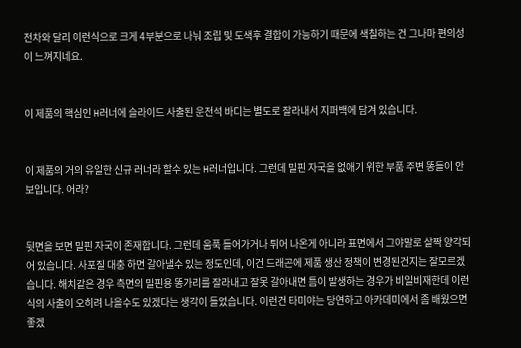전차와 달리 이런식으로 크게 4부분으로 나눠 조립 및 도색후 결합이 가능하기 때문에 색칠하는 건 그나마 편의성이 느껴지네요.


이 제품의 핵심인 H러너에 슬라이드 사출된 운전석 바디는 별도로 잘라내서 지퍼백에 담겨 있습니다.


이 제품의 거의 유일한 신규 러너라 할수 있는 H러너입니다. 그런데 밀핀 자국을 없애기 위한 부품 주변 똥들이 안보입니다. 어라?


뒷면을 보면 밀핀 자국이 존재합니다. 그런데 움푹 들어가거나 튀어 나온게 아니라 표면에서 그야말로 살짝 양각되어 있습니다. 사포질 대충 하면 갈아낼수 있는 정도인데, 이건 드래곤에 제품 생산 정책이 변경된건지는 잘모르겠습니다. 해치같은 경우 측면의 밀핀용 똥가리를 잘라내고 잘못 갈아내면 틈이 발생하는 경우가 비일비재한데 이런식의 사출이 오히려 나을수도 있겠다는 생각이 들었습니다. 이런건 타미야는 당연하고 아카데미에서 좀 배웠으면 좋겠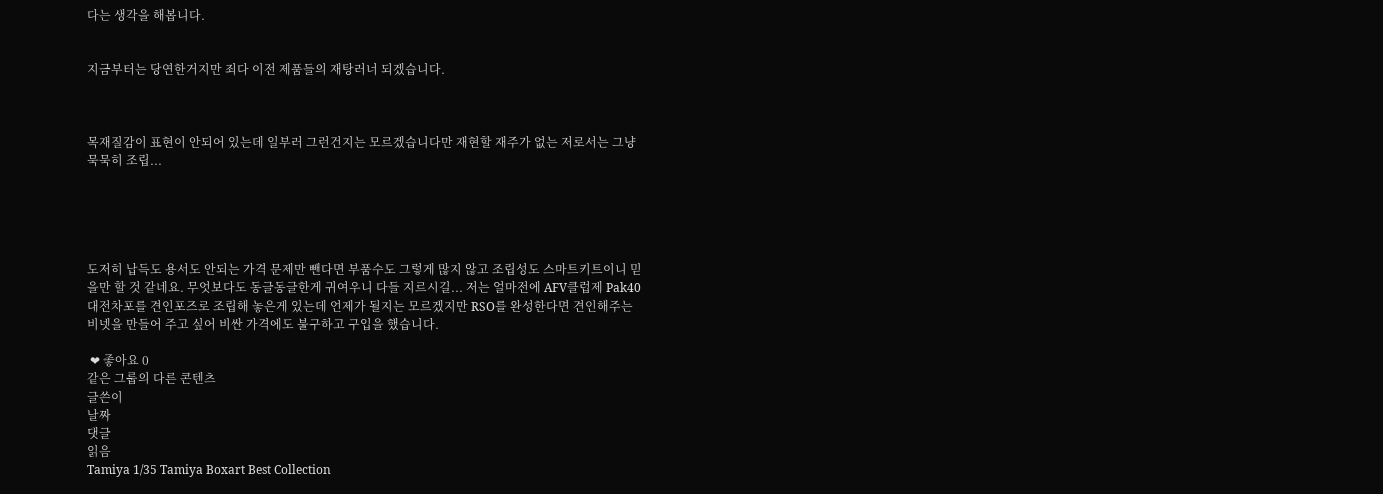다는 생각을 해봅니다.


지금부터는 당연한거지만 죄다 이전 제품들의 재탕러너 되겠습니다.



목재질감이 표현이 안되어 있는데 일부러 그런건지는 모르겠습니다만 재현할 재주가 없는 저로서는 그냥 묵묵히 조립...





도저히 납득도 용서도 안되는 가격 문제만 뺀다면 부품수도 그렇게 많지 않고 조립성도 스마트키트이니 믿을만 할 것 같네요. 무엇보다도 동글동글한게 귀여우니 다들 지르시길... 저는 얼마전에 AFV클럽제 Pak40 대전차포를 견인포즈로 조립해 놓은게 있는데 언제가 될지는 모르겠지만 RSO를 완성한다면 견인해주는 비넷을 만들어 주고 싶어 비싼 가격에도 불구하고 구입을 했습니다.

 ❤ 좋아요 0
같은 그룹의 다른 콘텐츠
글쓴이
날짜
댓글
읽음
Tamiya 1/35 Tamiya Boxart Best Collection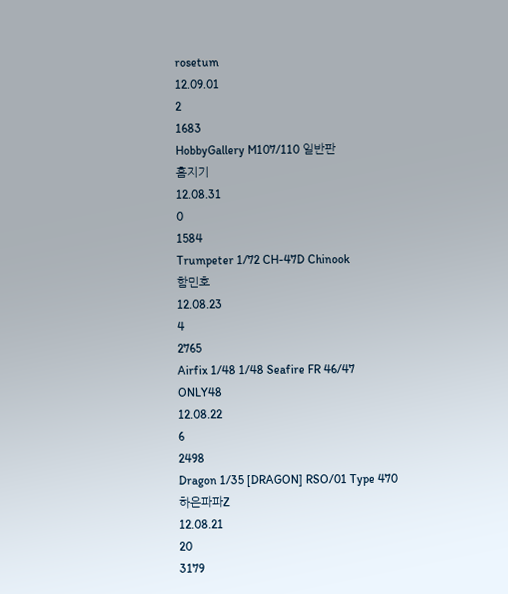rosetum
12.09.01
2
1683
HobbyGallery M107/110 일반판
홈지기
12.08.31
0
1584
Trumpeter 1/72 CH-47D Chinook
함민호
12.08.23
4
2765
Airfix 1/48 1/48 Seafire FR 46/47
ONLY48
12.08.22
6
2498
Dragon 1/35 [DRAGON] RSO/01 Type 470
하은파파Z
12.08.21
20
3179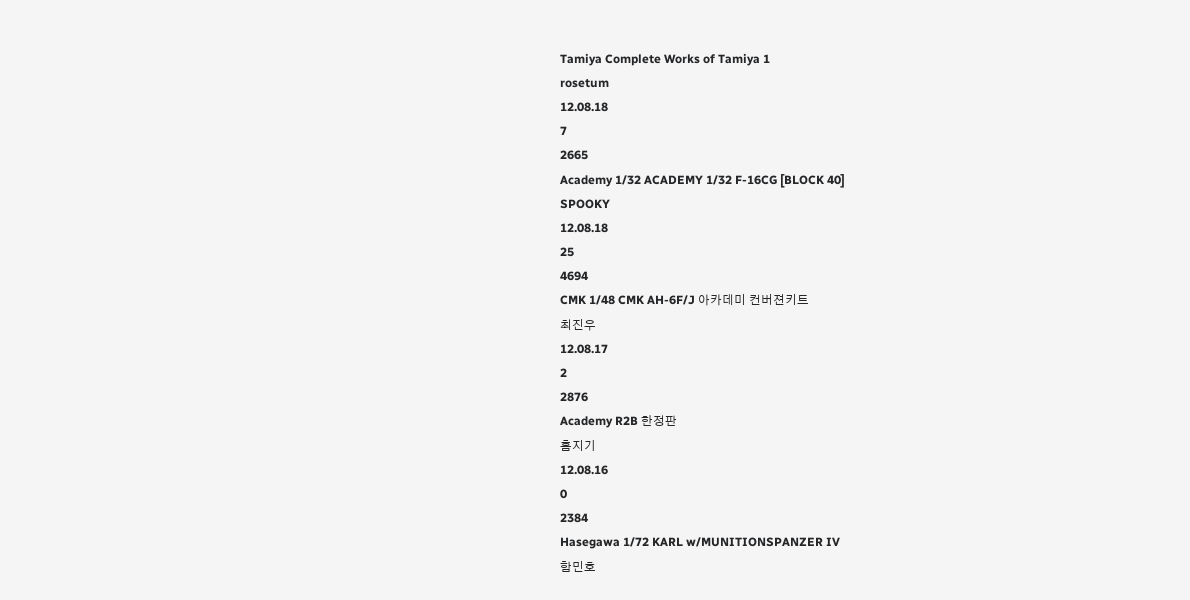Tamiya Complete Works of Tamiya 1
rosetum
12.08.18
7
2665
Academy 1/32 ACADEMY 1/32 F-16CG [BLOCK 40]
SPOOKY
12.08.18
25
4694
CMK 1/48 CMK AH-6F/J 아카데미 컨버젼키트
최진우
12.08.17
2
2876
Academy R2B 한정판
홈지기
12.08.16
0
2384
Hasegawa 1/72 KARL w/MUNITIONSPANZER IV
함민호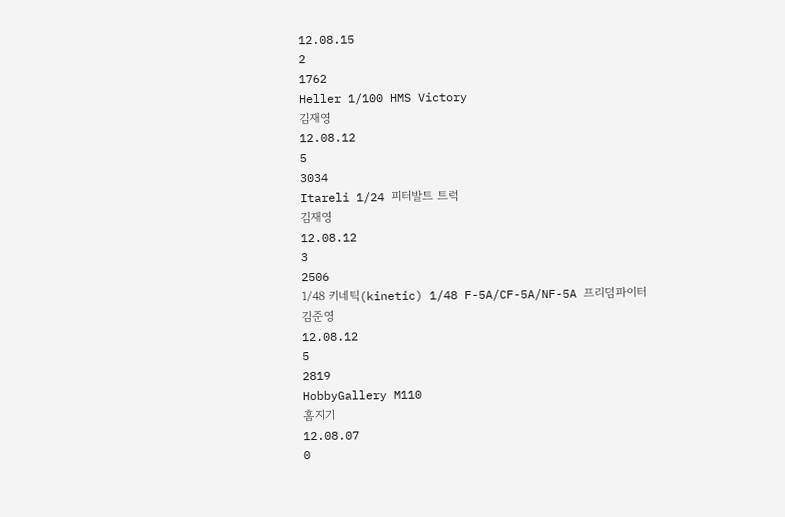12.08.15
2
1762
Heller 1/100 HMS Victory
김재영
12.08.12
5
3034
Itareli 1/24 피터발트 트럭
김재영
12.08.12
3
2506
1/48 키네틱(kinetic) 1/48 F-5A/CF-5A/NF-5A 프리덤파이터
김준영
12.08.12
5
2819
HobbyGallery M110
홈지기
12.08.07
0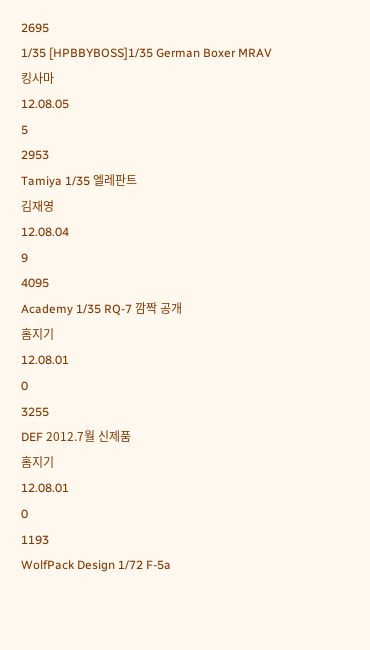2695
1/35 [HPBBYBOSS]1/35 German Boxer MRAV
킹사마
12.08.05
5
2953
Tamiya 1/35 엘레판트
김재영
12.08.04
9
4095
Academy 1/35 RQ-7 깜짝 공개
홈지기
12.08.01
0
3255
DEF 2012.7월 신제품
홈지기
12.08.01
0
1193
WolfPack Design 1/72 F-5a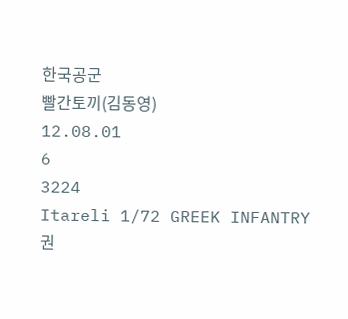한국공군
빨간토끼(김동영)
12.08.01
6
3224
Itareli 1/72 GREEK INFANTRY
권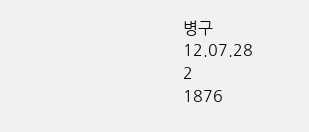병구
12.07.28
2
1876